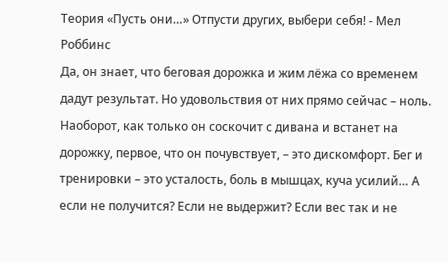Теория «Пусть они…» Отпусти других, выбери себя! - Мел Роббинс
Да, он знает, что беговая дорожка и жим лёжа со временем дадут результат. Но удовольствия от них прямо сейчас – ноль. Наоборот, как только он соскочит с дивана и встанет на дорожку, первое, что он почувствует, – это дискомфорт. Бег и тренировки – это усталость, боль в мышцах, куча усилий… А если не получится? Если не выдержит? Если вес так и не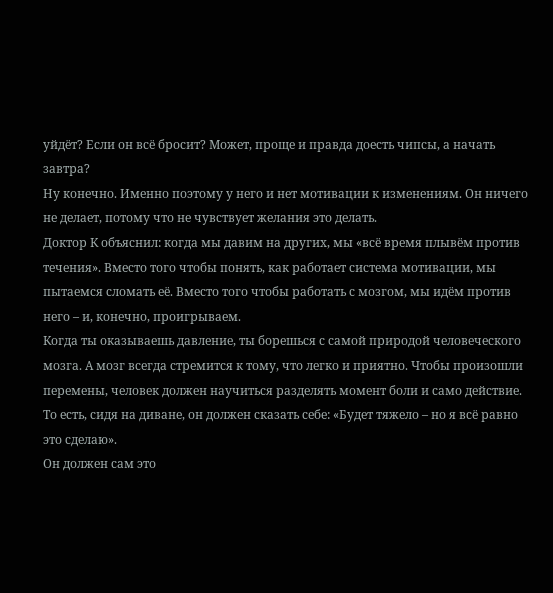уйдёт? Если он всё бросит? Может, проще и правда доесть чипсы, а начать завтра?
Ну конечно. Именно поэтому у него и нет мотивации к изменениям. Он ничего не делает, потому что не чувствует желания это делать.
Доктор К объяснил: когда мы давим на других, мы «всё время плывём против течения». Вместо того чтобы понять, как работает система мотивации, мы пытаемся сломать её. Вместо того чтобы работать с мозгом, мы идём против него – и, конечно, проигрываем.
Когда ты оказываешь давление, ты борешься с самой природой человеческого мозга. А мозг всегда стремится к тому, что легко и приятно. Чтобы произошли перемены, человек должен научиться разделять момент боли и само действие.
То есть, сидя на диване, он должен сказать себе: «Будет тяжело – но я всё равно это сделаю».
Он должен сам это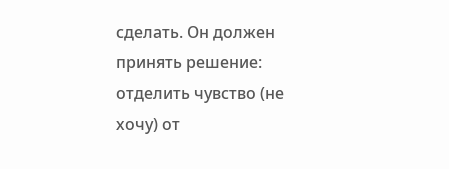сделать. Он должен принять решение: отделить чувство (не хочу) от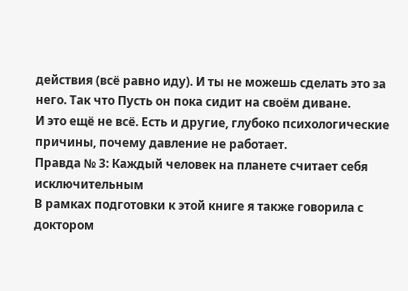действия (всё равно иду). И ты не можешь сделать это за него. Так что Пусть он пока сидит на своём диване.
И это ещё не всё. Есть и другие, глубоко психологические причины, почему давление не работает.
Правда № 3: Каждый человек на планете считает себя исключительным
В рамках подготовки к этой книге я также говорила с доктором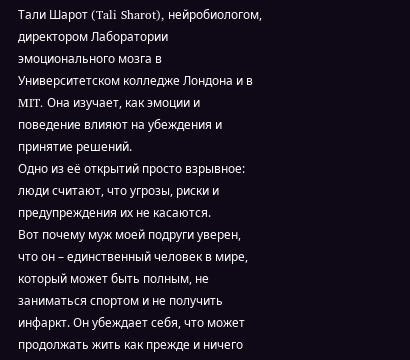Тали Шарот (Tali Sharot), нейробиологом, директором Лаборатории эмоционального мозга в Университетском колледже Лондона и в MIT. Она изучает, как эмоции и поведение влияют на убеждения и принятие решений.
Одно из её открытий просто взрывное: люди считают, что угрозы, риски и предупреждения их не касаются.
Вот почему муж моей подруги уверен, что он – единственный человек в мире, который может быть полным, не заниматься спортом и не получить инфаркт. Он убеждает себя, что может продолжать жить как прежде и ничего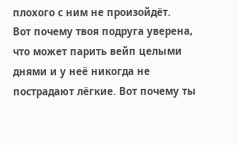плохого с ним не произойдёт.
Вот почему твоя подруга уверена, что может парить вейп целыми днями и у неё никогда не пострадают лёгкие. Вот почему ты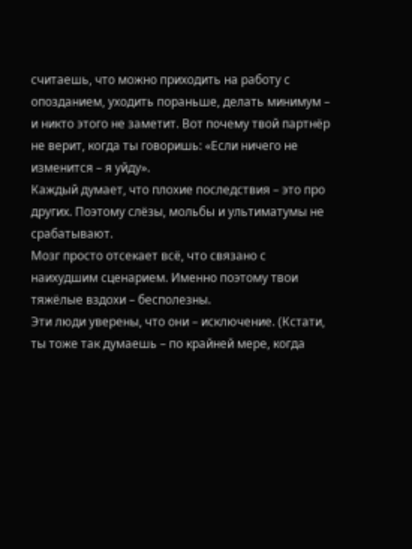считаешь, что можно приходить на работу с опозданием, уходить пораньше, делать минимум – и никто этого не заметит. Вот почему твой партнёр не верит, когда ты говоришь: «Если ничего не изменится – я уйду».
Каждый думает, что плохие последствия – это про других. Поэтому слёзы, мольбы и ультиматумы не срабатывают.
Мозг просто отсекает всё, что связано с наихудшим сценарием. Именно поэтому твои тяжёлые вздохи – бесполезны.
Эти люди уверены, что они – исключение. (Кстати, ты тоже так думаешь – по крайней мере, когда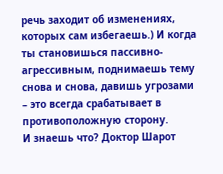речь заходит об изменениях, которых сам избегаешь.) И когда ты становишься пассивно-агрессивным, поднимаешь тему снова и снова, давишь угрозами – это всегда срабатывает в противоположную сторону.
И знаешь что? Доктор Шарот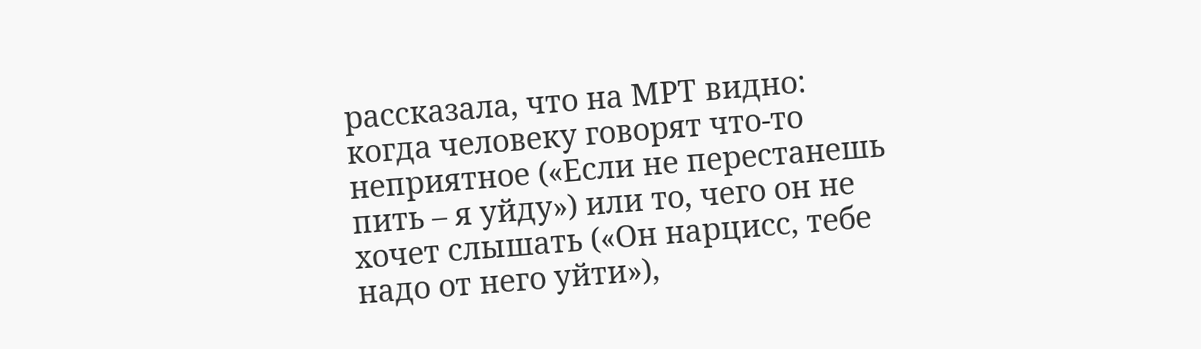рассказала, что на МРТ видно: когда человеку говорят что-то неприятное («Если не перестанешь пить – я уйду») или то, чего он не хочет слышать («Он нарцисс, тебе надо от него уйти»),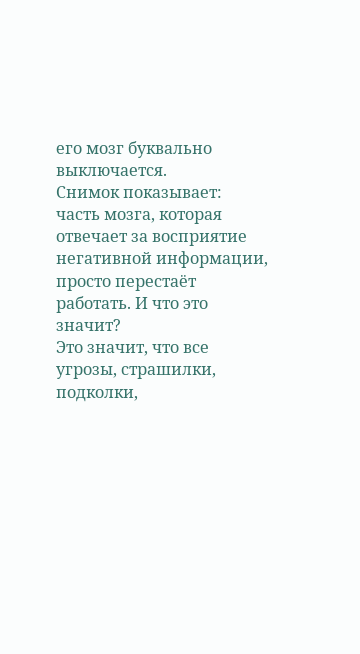его мозг буквально выключается.
Снимок показывает: часть мозга, которая отвечает за восприятие негативной информации, просто перестаёт работать. И что это значит?
Это значит, что все угрозы, страшилки, подколки,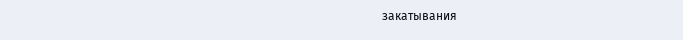закатывания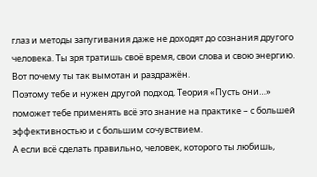глаз и методы запугивания даже не доходят до сознания другого человека. Ты зря тратишь своё время, свои слова и свою энергию. Вот почему ты так вымотан и раздражён.
Поэтому тебе и нужен другой подход. Теория «Пусть они…» поможет тебе применять всё это знание на практике – с большей эффективностью и с большим сочувствием.
А если всё сделать правильно, человек, которого ты любишь,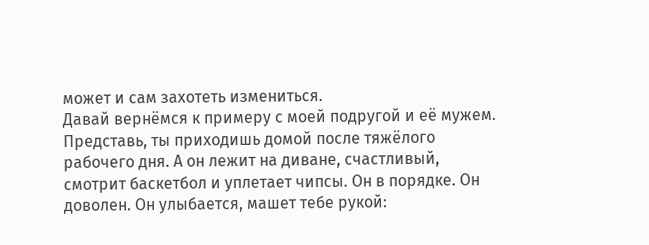может и сам захотеть измениться.
Давай вернёмся к примеру с моей подругой и её мужем.
Представь, ты приходишь домой после тяжёлого рабочего дня. А он лежит на диване, счастливый, смотрит баскетбол и уплетает чипсы. Он в порядке. Он доволен. Он улыбается, машет тебе рукой: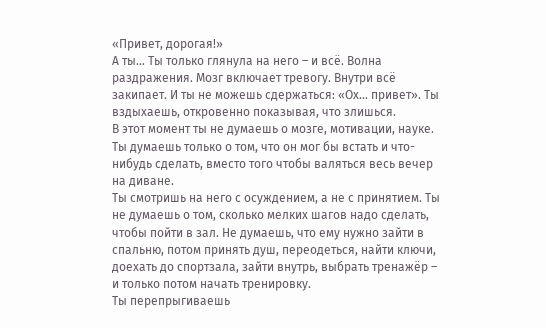«Привет, дорогая!»
А ты… Ты только глянула на него – и всё. Волна раздражения. Мозг включает тревогу. Внутри всё закипает. И ты не можешь сдержаться: «Ох… привет». Ты вздыхаешь, откровенно показывая, что злишься.
В этот момент ты не думаешь о мозге, мотивации, науке. Ты думаешь только о том, что он мог бы встать и что-нибудь сделать, вместо того чтобы валяться весь вечер на диване.
Ты смотришь на него с осуждением, а не с принятием. Ты не думаешь о том, сколько мелких шагов надо сделать, чтобы пойти в зал. Не думаешь, что ему нужно зайти в спальню, потом принять душ, переодеться, найти ключи, доехать до спортзала, зайти внутрь, выбрать тренажёр – и только потом начать тренировку.
Ты перепрыгиваешь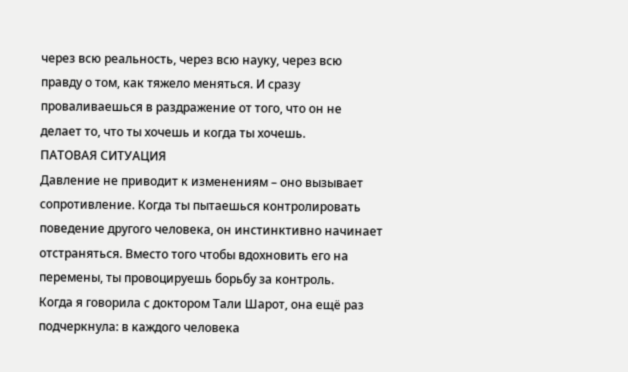через всю реальность, через всю науку, через всю правду о том, как тяжело меняться. И сразу проваливаешься в раздражение от того, что он не делает то, что ты хочешь и когда ты хочешь.
ПАТОВАЯ СИТУАЦИЯ
Давление не приводит к изменениям – оно вызывает сопротивление. Когда ты пытаешься контролировать поведение другого человека, он инстинктивно начинает отстраняться. Вместо того чтобы вдохновить его на перемены, ты провоцируешь борьбу за контроль.
Когда я говорила с доктором Тали Шарот, она ещё раз подчеркнула: в каждого человека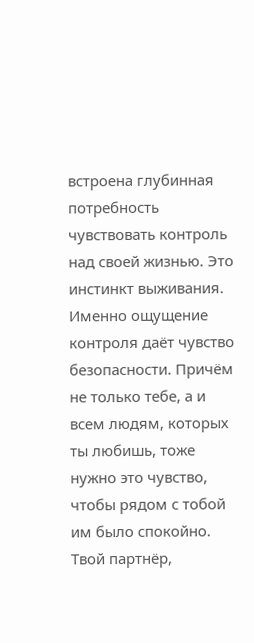встроена глубинная потребность чувствовать контроль над своей жизнью. Это инстинкт выживания. Именно ощущение контроля даёт чувство безопасности. Причём не только тебе, а и всем людям, которых ты любишь, тоже нужно это чувство, чтобы рядом с тобой им было спокойно.
Твой партнёр,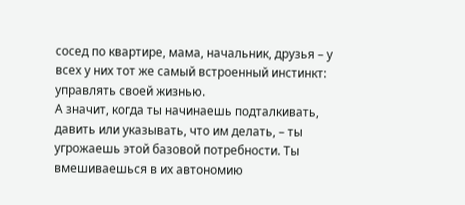сосед по квартире, мама, начальник, друзья – у всех у них тот же самый встроенный инстинкт: управлять своей жизнью.
А значит, когда ты начинаешь подталкивать, давить или указывать, что им делать, – ты угрожаешь этой базовой потребности. Ты вмешиваешься в их автономию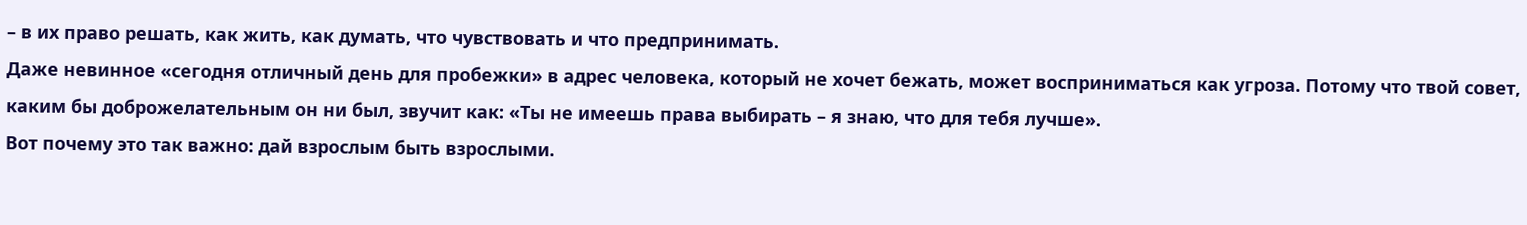– в их право решать, как жить, как думать, что чувствовать и что предпринимать.
Даже невинное «сегодня отличный день для пробежки» в адрес человека, который не хочет бежать, может восприниматься как угроза. Потому что твой совет, каким бы доброжелательным он ни был, звучит как: «Ты не имеешь права выбирать – я знаю, что для тебя лучше».
Вот почему это так важно: дай взрослым быть взрослыми.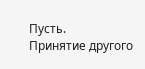Пусть.
Принятие другого